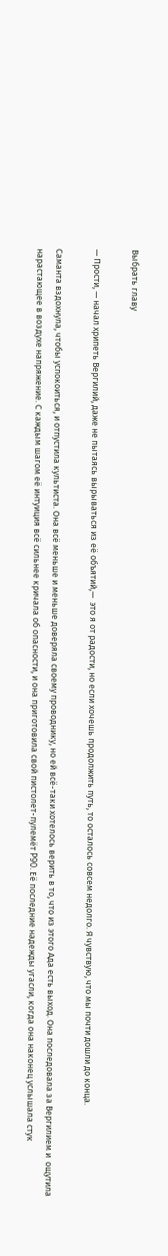Выбрать главу

— Прости, — начал хрипеть Вергилий, даже не пытаясь вырываться из её объятий,—  это я от радости, но если хочешь продолжить путь, то осталось совсем недолго. Я чувствую, что мы почти дошли до конца.

Саманта вздохнула, чтобы успокоиться, и отпустила культиста. Она всё меньше и меньше доверяла своему проводнику, но ей всё-таки хотелось верить в то, что из этого Ада есть выход. Она последовала за Вергилием и  ощутила нарастающее в воздухе напряжение. С каждым шагом её интуиция всё сильнее кричала об опасности, и она приготовила свой пистолет-пулемёт P90. Её последние надежды угасли, когда она наконец услышала стук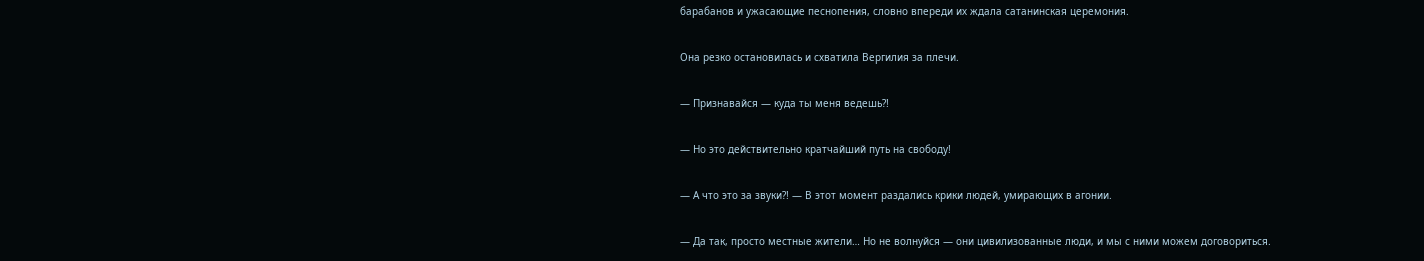барабанов и ужасающие песнопения, словно впереди их ждала сатанинская церемония.

Она резко остановилась и схватила Вергилия за плечи.

— Признавайся — куда ты меня ведешь?!

— Но это действительно кратчайший путь на свободу!

— А что это за звуки?! — В этот момент раздались крики людей, умирающих в агонии.

— Да так, просто местные жители… Но не волнуйся — они цивилизованные люди, и мы с ними можем договориться.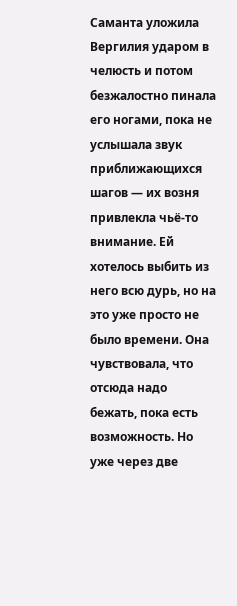Саманта уложила Вергилия ударом в челюсть и потом безжалостно пинала его ногами, пока не услышала звук приближающихся шагов — их возня привлекла чьё-то внимание. Ей хотелось выбить из него всю дурь, но на это уже просто не было времени. Она чувствовала, что отсюда надо бежать, пока есть возможность. Но уже через две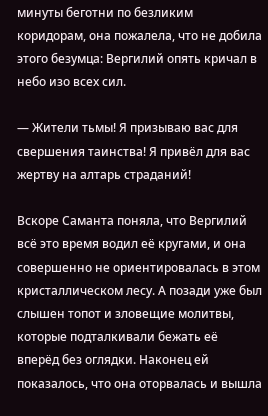минуты беготни по безликим коридорам, она пожалела, что не добила этого безумца: Вергилий опять кричал в небо изо всех сил.

— Жители тьмы! Я призываю вас для свершения таинства! Я привёл для вас жертву на алтарь страданий!

Вскоре Саманта поняла, что Вергилий всё это время водил её кругами, и она совершенно не ориентировалась в этом кристаллическом лесу. А позади уже был слышен топот и зловещие молитвы, которые подталкивали бежать её вперёд без оглядки. Наконец ей показалось, что она оторвалась и вышла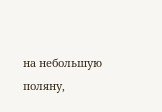на небольшую поляну,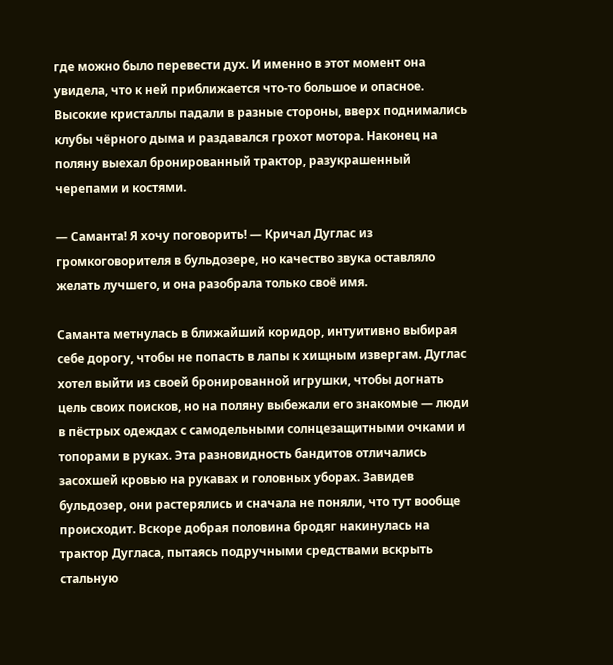где можно было перевести дух. И именно в этот момент она увидела, что к ней приближается что-то большое и опасное. Высокие кристаллы падали в разные стороны, вверх поднимались клубы чёрного дыма и раздавался грохот мотора. Наконец на поляну выехал бронированный трактор, разукрашенный черепами и костями.

— Саманта! Я хочу поговорить! — Кричал Дуглас из громкоговорителя в бульдозере, но качество звука оставляло желать лучшего, и она разобрала только своё имя.

Саманта метнулась в ближайший коридор, интуитивно выбирая себе дорогу, чтобы не попасть в лапы к хищным извергам. Дуглас хотел выйти из своей бронированной игрушки, чтобы догнать цель своих поисков, но на поляну выбежали его знакомые — люди в пёстрых одеждах с самодельными солнцезащитными очками и топорами в руках. Эта разновидность бандитов отличались засохшей кровью на рукавах и головных уборах. Завидев бульдозер, они растерялись и сначала не поняли, что тут вообще происходит. Вскоре добрая половина бродяг накинулась на трактор Дугласа, пытаясь подручными средствами вскрыть стальную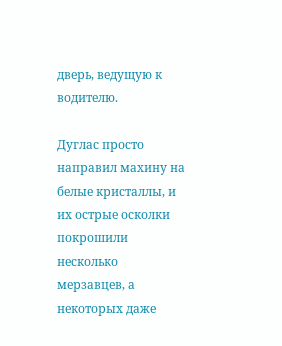дверь, ведущую к водителю.

Дуглас просто направил махину на белые кристаллы, и их острые осколки покрошили несколько мерзавцев, а некоторых даже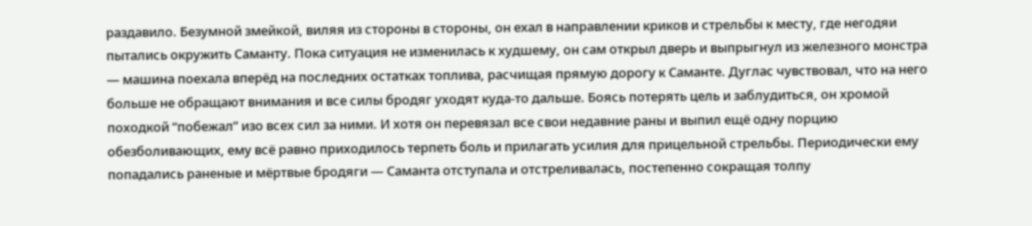раздавило. Безумной змейкой, виляя из стороны в стороны, он ехал в направлении криков и стрельбы к месту, где негодяи пытались окружить Саманту. Пока ситуация не изменилась к худшему, он сам открыл дверь и выпрыгнул из железного монстра — машина поехала вперёд на последних остатках топлива, расчищая прямую дорогу к Саманте. Дуглас чувствовал, что на него больше не обращают внимания и все силы бродяг уходят куда-то дальше. Боясь потерять цель и заблудиться, он хромой походкой “побежал” изо всех сил за ними. И хотя он перевязал все свои недавние раны и выпил ещё одну порцию обезболивающих, ему всё равно приходилось терпеть боль и прилагать усилия для прицельной стрельбы. Периодически ему попадались раненые и мёртвые бродяги — Саманта отступала и отстреливалась, постепенно сокращая толпу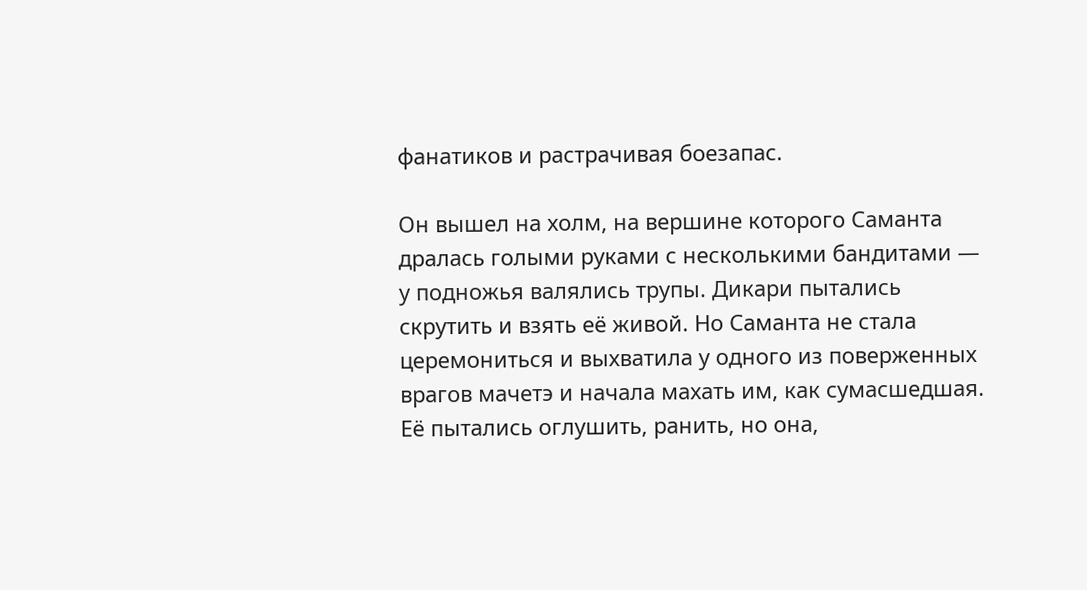фанатиков и растрачивая боезапас.

Он вышел на холм, на вершине которого Саманта дралась голыми руками с несколькими бандитами — у подножья валялись трупы. Дикари пытались скрутить и взять её живой. Но Саманта не стала церемониться и выхватила у одного из поверженных врагов мачетэ и начала махать им, как сумасшедшая. Её пытались оглушить, ранить, но она,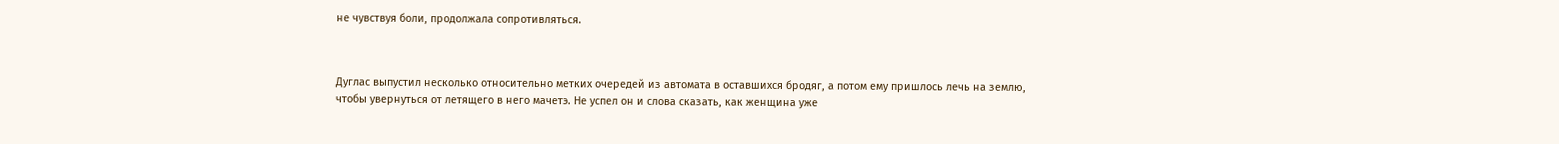не чувствуя боли, продолжала сопротивляться.



Дуглас выпустил несколько относительно метких очередей из автомата в оставшихся бродяг, а потом ему пришлось лечь на землю, чтобы увернуться от летящего в него мачетэ. Не успел он и слова сказать, как женщина уже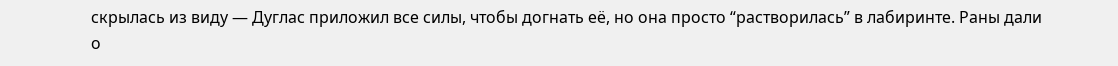скрылась из виду — Дуглас приложил все силы, чтобы догнать её, но она просто “растворилась” в лабиринте. Раны дали о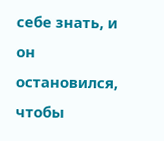себе знать, и он остановился, чтобы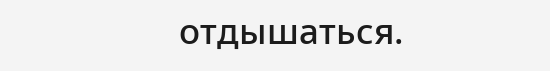отдышаться.